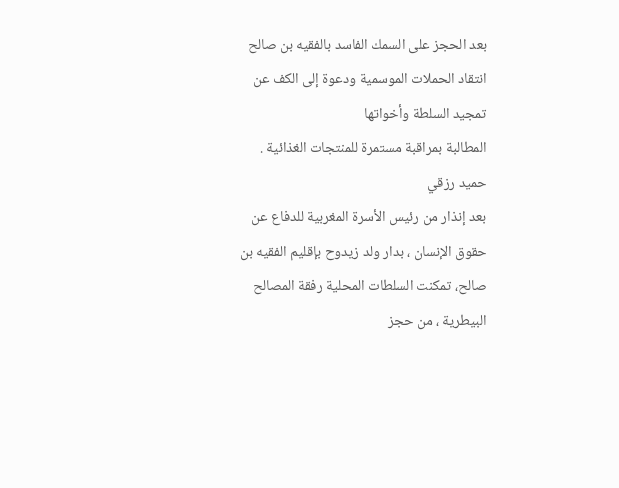بعد الحجز على السمك الفاسد بالفقيه بن صالح انتقاد الحملات الموسمية ودعوة إلى الكف عن تمجيد السلطة وأخواتها
المطالبة بمراقبة مستمرة للمنتجات الغذائية .
حميد رزقي
بعد إنذار من رئيس الأسرة المغربية للدفاع عن حقوق الإنسان ، بدار ولد زيدوح بإقليم الفقيه بن صالح، تمكنت السلطات المحلية رفقة المصالح البيطرية ، من حجز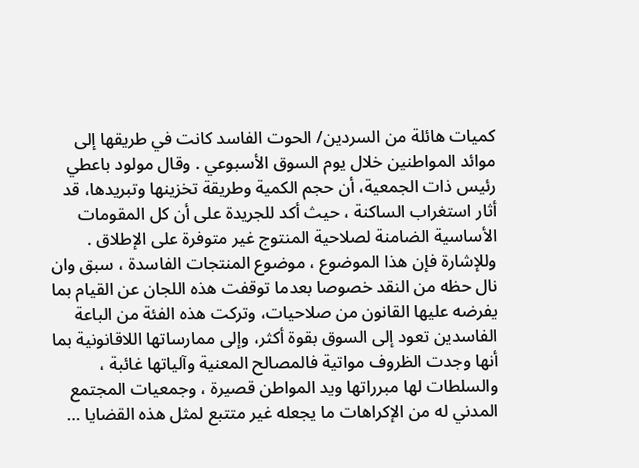كميات هائلة من السردين/ الحوت الفاسد كانت في طريقها إلى موائد المواطنين خلال يوم السوق الأسبوعي . وقال مولود باعطي رئيس ذات الجمعية، أن حجم الكمية وطريقة تخزينها وتبريدها، قد أثار استغراب الساكنة ، حيث أكد للجريدة على أن كل المقومات الأساسية الضامنة لصلاحية المنتوج غير متوفرة على الإطلاق .
وللإشارة فإن هذا الموضوع ، موضوع المنتجات الفاسدة ، سبق وان نال حظه من النقد خصوصا بعدما توقفت هذه اللجان عن القيام بما يفرضه عليها القانون من صلاحيات، وتركت هذه الفئة من الباعة الفاسدين تعود إلى السوق بقوة أكثر، وإلى ممارساتها اللاقانونية بما أنها وجدت الظروف مواتية فالمصالح المعنية وآلياتها غائبة ، والسلطات لها مبرراتها ويد المواطن قصيرة ، وجمعيات المجتمع المدني له من الإكراهات ما يجعله غير متتبع لمثل هذه القضايا …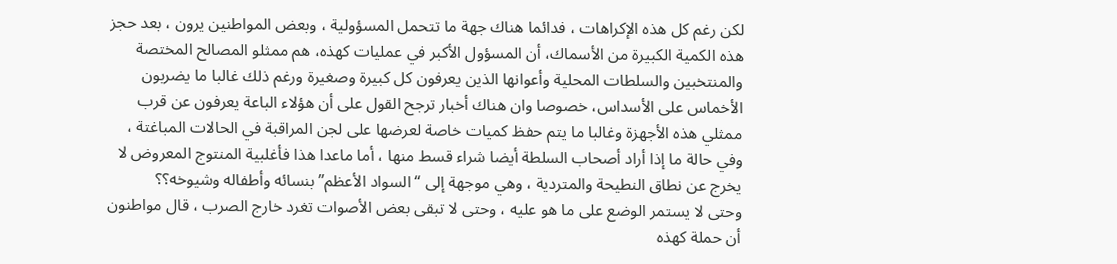لكن رغم كل هذه الإكراهات ، فدائما هناك جهة ما تتحمل المسؤولية ، وبعض المواطنين يرون ، بعد حجز هذه الكمية الكبيرة من الأسماك، أن المسؤول الأكبر في عمليات كهذه، هم ممثلو المصالح المختصة والمنتخبين والسلطات المحلية وأعوانها الذين يعرفون كل كبيرة وصغيرة ورغم ذلك غالبا ما يضربون الأخماس على الأسداس، خصوصا وان هناك أخبار ترجح القول على أن هؤلاء الباعة يعرفون عن قرب ممثلي هذه الأجهزة وغالبا ما يتم حفظ كميات خاصة لعرضها على لجن المراقبة في الحالات المباغتة ، وفي حالة ما إذا أراد أصحاب السلطة أيضا شراء قسط منها ، أما ماعدا هذا فأغلبية المنتوج المعروض لا يخرج عن نطاق النطيحة والمتردية ، وهي موجهة إلى “السواد الأعظم” بنسائه وأطفاله وشيوخه؟؟
وحتى لا يستمر الوضع على ما هو عليه ، وحتى لا تبقى بعض الأصوات تغرد خارج الصرب ، قال مواطنون أن حملة كهذه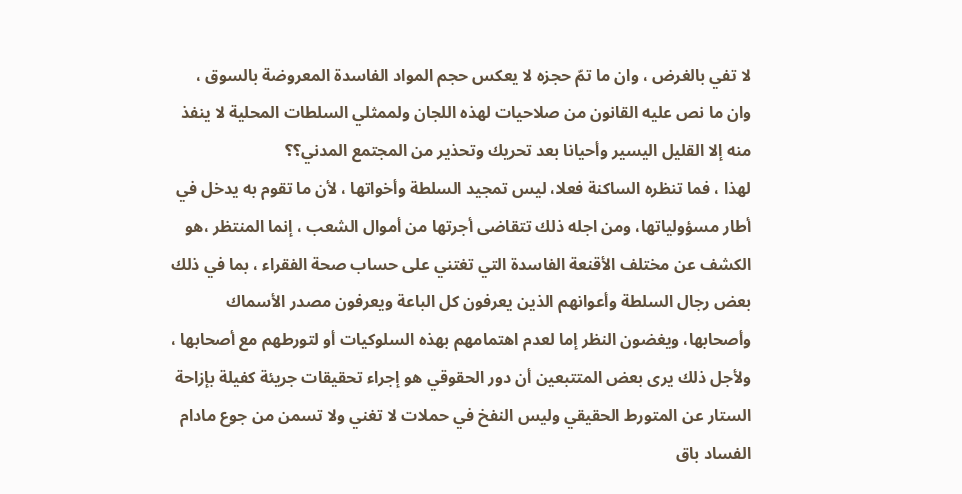لا تفي بالغرض ، وان ما تمّ حجزه لا يعكس حجم المواد الفاسدة المعروضة بالسوق ، وان ما نص عليه القانون من صلاحيات لهذه اللجان ولممثلي السلطات المحلية لا ينفذ منه إلا القليل اليسير وأحيانا بعد تحريك وتحذير من المجتمع المدني؟؟
لهذا ، فما تنظره الساكنة فعلا، ليس تمجيد السلطة وأخواتها ، لأن ما تقوم به يدخل في أطار مسؤولياتها، ومن اجله ذلك تتقاضى أجرتها من أموال الشعب ، إنما المنتظر ،هو الكشف عن مختلف الأقنعة الفاسدة التي تغتني على حساب صحة الفقراء ، بما في ذلك بعض رجال السلطة وأعوانهم الذين يعرفون كل الباعة ويعرفون مصدر الأسماك وأصحابها، ويغضون النظر إما لعدم اهتمامهم بهذه السلوكيات أو لتورطهم مع أصحابها ، ولأجل ذلك يرى بعض المتتبعين أن دور الحقوقي هو إجراء تحقيقات جريئة كفيلة بإزاحة الستار عن المتورط الحقيقي وليس النفخ في حملات لا تغني ولا تسمن من جوع مادام الفساد باق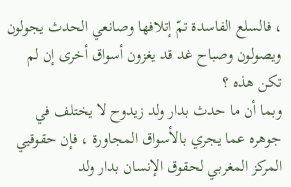، فالسلع الفاسدة تمّ إتلافها وصانعي الحدث يجولون ويصولون وصباح غد قد يغزون أسواق أخرى إن لم تكن هذه ؟
وبما أن ما حدث بدار ولد زيدوح لا يختلف في جوهره عما يجري بالأسواق المجاورة ، فإن حقوقيي المركز المغربي لحقوق الإنسان بدار ولد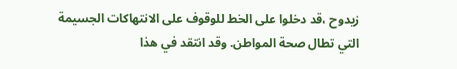زيدوح ،قد دخلوا على الخط للوقوف على الانتهاكات الجسيمة التي تطال صحة المواطن. وقد انتقد في هذا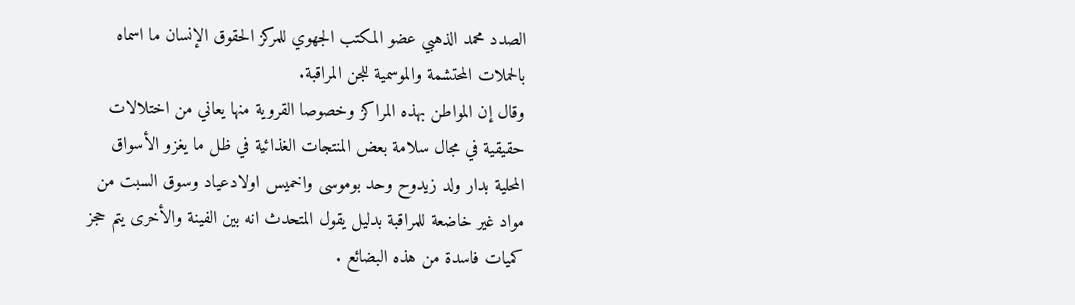الصدد محمد الذهبي عضو المكتب الجهوي للمركز الحقوق الإنسان ما اسماه بالحملات المحتشمة والموسمية للجن المراقبة.
وقال إن المواطن بهذه المراكز وخصوصا القروية منها يعاني من اختلالات حقيقية في مجال سلامة بعض المنتجات الغذائية في ظل ما يغزو الأسواق المحلية بدار ولد زيدوح وحد بوموسى واخميس اولادعياد وسوق السبت من مواد غير خاضعة للمراقبة بدليل يقول المتحدث انه بين الفينة والأخرى يتم حجز كميات فاسدة من هذه البضائع .